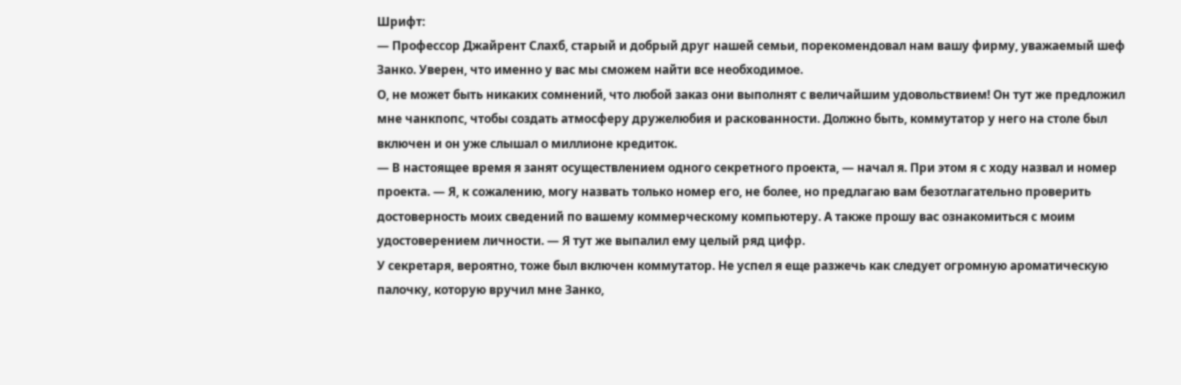Шрифт:
— Профессор Джайрент Слахб, старый и добрый друг нашей семьи, порекомендовал нам вашу фирму, уважаемый шеф Занко. Уверен, что именно у вас мы сможем найти все необходимое.
О, не может быть никаких сомнений, что любой заказ они выполнят с величайшим удовольствием! Он тут же предложил мне чанкпопс, чтобы создать атмосферу дружелюбия и раскованности. Должно быть, коммутатор у него на столе был включен и он уже слышал о миллионе кредиток.
— В настоящее время я занят осуществлением одного секретного проекта, — начал я. При этом я с ходу назвал и номер проекта. — Я, к сожалению, могу назвать только номер его, не более, но предлагаю вам безотлагательно проверить достоверность моих сведений по вашему коммерческому компьютеру. А также прошу вас ознакомиться с моим удостоверением личности. — Я тут же выпалил ему целый ряд цифр.
У секретаря, вероятно, тоже был включен коммутатор. Не успел я еще разжечь как следует огромную ароматическую палочку, которую вручил мне Занко,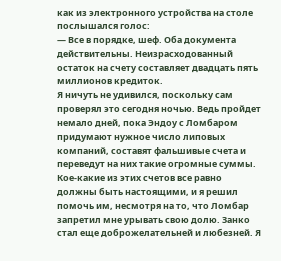как из электронного устройства на столе послышался голос:
— Все в порядке, шеф. Оба документа действительны. Неизрасходованный остаток на счету составляет двадцать пять миллионов кредиток.
Я ничуть не удивился, поскольку сам проверял это сегодня ночью. Ведь пройдет немало дней, пока Эндоу с Ломбаром придумают нужное число липовых компаний, составят фальшивые счета и переведут на них такие огромные суммы. Кое-какие из этих счетов все равно должны быть настоящими, и я решил помочь им, несмотря на то, что Ломбар запретил мне урывать свою долю. Занко стал еще доброжелательней и любезней. Я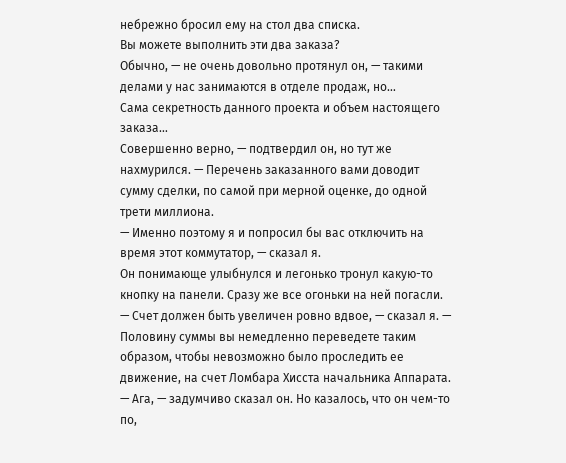небрежно бросил ему на стол два списка.
Вы можете выполнить эти два заказа?
Обычно, — не очень довольно протянул он, — такими делами у нас занимаются в отделе продаж, но…
Сама секретность данного проекта и объем настоящего заказа…
Совершенно верно, — подтвердил он, но тут же нахмурился. — Перечень заказанного вами доводит сумму сделки, по самой при мерной оценке, до одной трети миллиона.
— Именно поэтому я и попросил бы вас отключить на время этот коммутатор, — сказал я.
Он понимающе улыбнулся и легонько тронул какую-то кнопку на панели. Сразу же все огоньки на ней погасли.
— Счет должен быть увеличен ровно вдвое, — сказал я. — Половину суммы вы немедленно переведете таким образом, чтобы невозможно было проследить ее движение, на счет Ломбара Хисста начальника Аппарата.
— Ага, — задумчиво сказал он. Но казалось, что он чем-то по,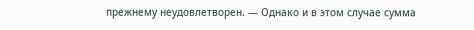прежнему неудовлетворен. — Однако и в этом случае сумма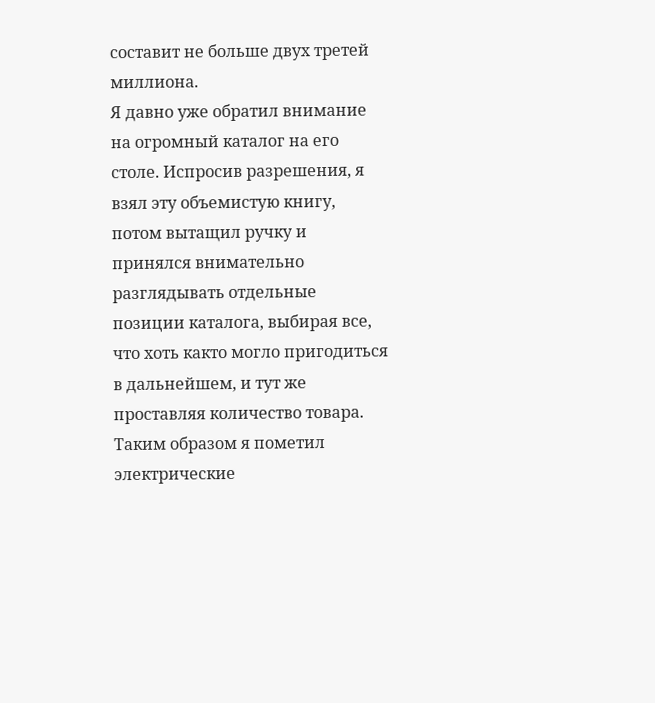составит не больше двух третей миллиона.
Я давно уже обратил внимание на огромный каталог на его столе. Испросив разрешения, я взял эту объемистую книгу, потом вытащил ручку и принялся внимательно разглядывать отдельные позиции каталога, выбирая все, что хоть както могло пригодиться в дальнейшем, и тут же проставляя количество товара. Таким образом я пометил электрические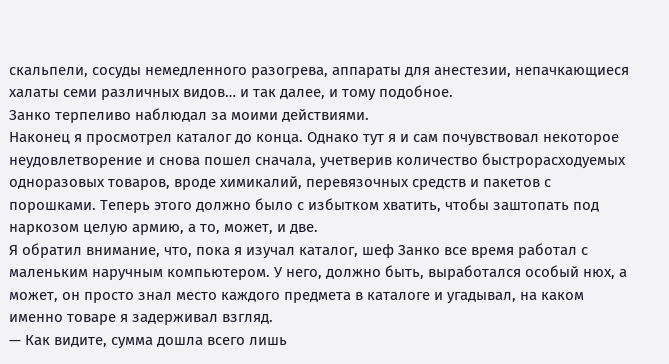скальпели, сосуды немедленного разогрева, аппараты для анестезии, непачкающиеся халаты семи различных видов… и так далее, и тому подобное.
Занко терпеливо наблюдал за моими действиями.
Наконец я просмотрел каталог до конца. Однако тут я и сам почувствовал некоторое неудовлетворение и снова пошел сначала, учетверив количество быстрорасходуемых одноразовых товаров, вроде химикалий, перевязочных средств и пакетов с порошками. Теперь этого должно было с избытком хватить, чтобы заштопать под наркозом целую армию, а то, может, и две.
Я обратил внимание, что, пока я изучал каталог, шеф Занко все время работал с маленьким наручным компьютером. У него, должно быть, выработался особый нюх, а может, он просто знал место каждого предмета в каталоге и угадывал, на каком именно товаре я задерживал взгляд.
— Как видите, сумма дошла всего лишь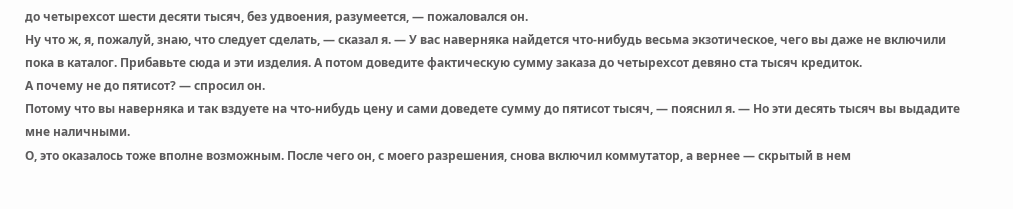до четырехсот шести десяти тысяч, без удвоения, разумеется, — пожаловался он.
Ну что ж, я, пожалуй, знаю, что следует сделать, — сказал я. — У вас наверняка найдется что-нибудь весьма экзотическое, чего вы даже не включили пока в каталог. Прибавьте сюда и эти изделия. А потом доведите фактическую сумму заказа до четырехсот девяно ста тысяч кредиток.
А почему не до пятисот? — спросил он.
Потому что вы наверняка и так вздуете на что-нибудь цену и сами доведете сумму до пятисот тысяч, — пояснил я. — Но эти десять тысяч вы выдадите мне наличными.
О, это оказалось тоже вполне возможным. После чего он, с моего разрешения, снова включил коммутатор, а вернее — скрытый в нем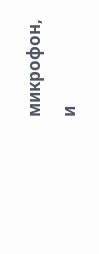микрофон, и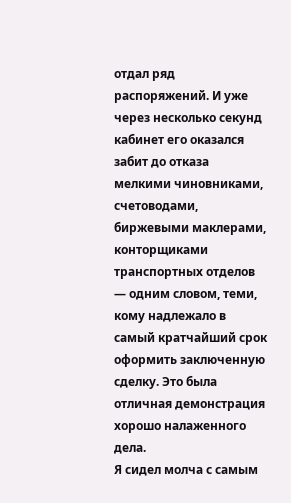отдал ряд распоряжений. И уже через несколько секунд кабинет его оказался забит до отказа мелкими чиновниками, счетоводами, биржевыми маклерами, конторщиками транспортных отделов — одним словом, теми, кому надлежало в самый кратчайший срок оформить заключенную сделку. Это была отличная демонстрация хорошо налаженного дела.
Я сидел молча с самым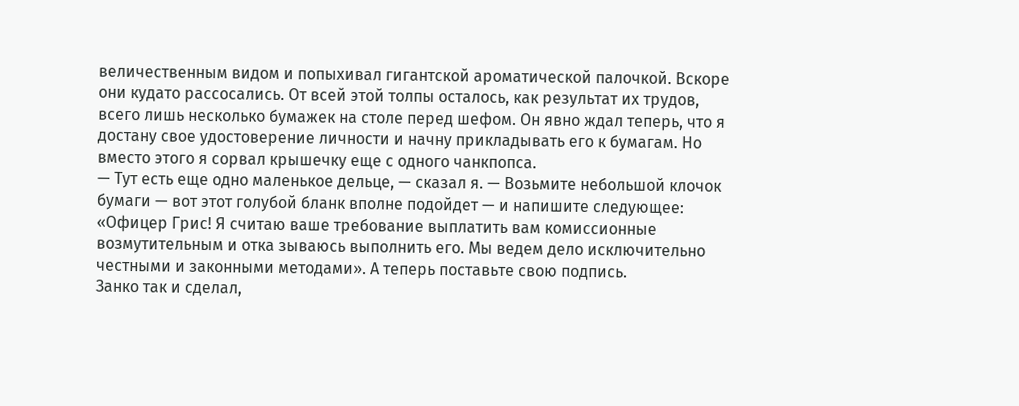величественным видом и попыхивал гигантской ароматической палочкой. Вскоре они кудато рассосались. От всей этой толпы осталось, как результат их трудов, всего лишь несколько бумажек на столе перед шефом. Он явно ждал теперь, что я достану свое удостоверение личности и начну прикладывать его к бумагам. Но вместо этого я сорвал крышечку еще с одного чанкпопса.
— Тут есть еще одно маленькое дельце, — сказал я. — Возьмите небольшой клочок бумаги — вот этот голубой бланк вполне подойдет — и напишите следующее: «Офицер Грис! Я считаю ваше требование выплатить вам комиссионные возмутительным и отка зываюсь выполнить его. Мы ведем дело исключительно честными и законными методами». А теперь поставьте свою подпись.
Занко так и сделал,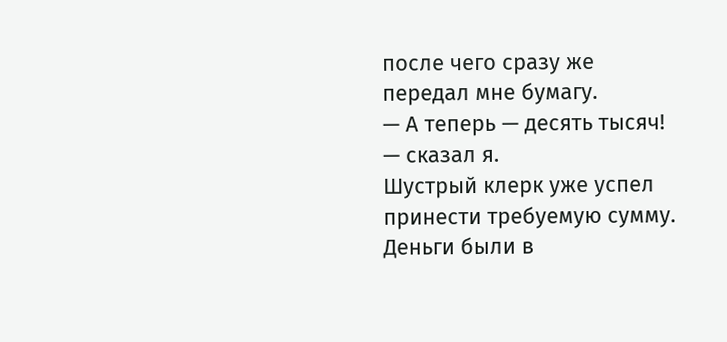после чего сразу же передал мне бумагу.
— А теперь — десять тысяч! — сказал я.
Шустрый клерк уже успел принести требуемую сумму. Деньги были в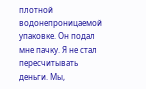плотной водонепроницаемой упаковке. Он подал мне пачку. Я не стал пересчитывать деньги. Мы,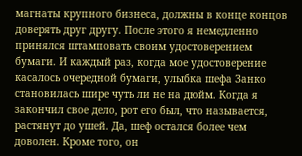магнаты крупного бизнеса, должны в конце концов доверять друг другу. После этого я немедленно принялся штамповать своим удостоверением бумаги. И каждый раз, когда мое удостоверение касалось очередной бумаги, улыбка шефа Занко становилась шире чуть ли не на дюйм. Когда я закончил свое дело, рот его был, что называется, растянут до ушей. Да, шеф остался более чем доволен. Кроме того, он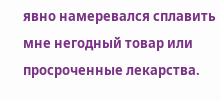явно намеревался сплавить мне негодный товар или просроченные лекарства.